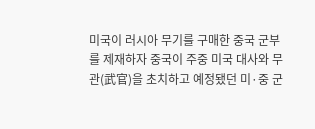미국이 러시아 무기를 구매한 중국 군부를 제재하자 중국이 주중 미국 대사와 무관(武官)을 초치하고 예정됐던 미·중 군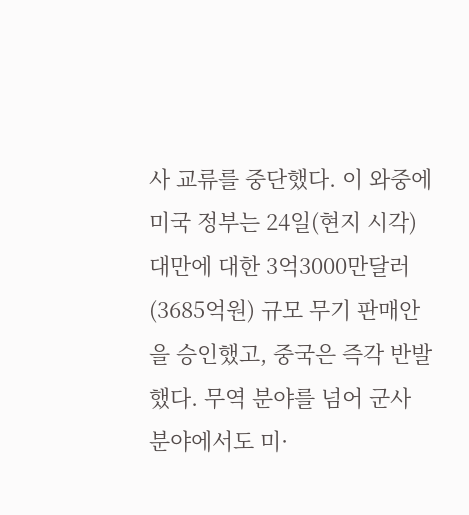사 교류를 중단했다. 이 와중에 미국 정부는 24일(현지 시각) 대만에 대한 3억3000만달러(3685억원) 규모 무기 판매안을 승인했고, 중국은 즉각 반발했다. 무역 분야를 넘어 군사 분야에서도 미·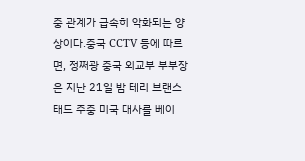중 관계가 급속히 악화되는 양상이다.중국 CCTV 등에 따르면, 정쩌광 중국 외교부 부부장은 지난 21일 밤 테리 브랜스태드 주중 미국 대사를 베이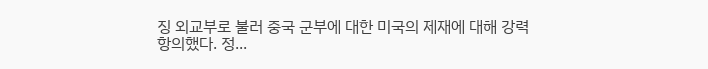징 외교부로 불러 중국 군부에 대한 미국의 제재에 대해 강력 항의했다. 정...